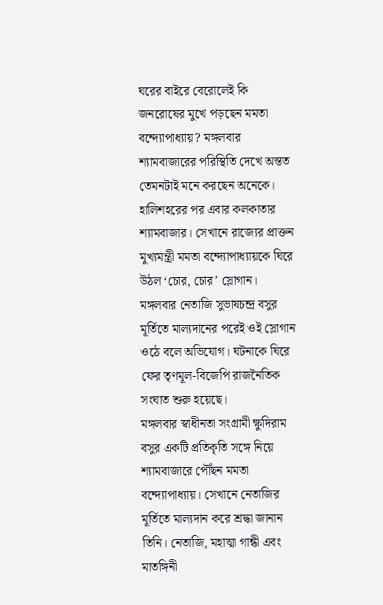ঘরের বাইরে বেরোলেই কি জনরোষের মুখে পড়ছেন মমতা বন্দ্যোপাধ্যায়? মঙ্গলবার শ্যামবাজারের পরিস্থিতি দেখে অন্তত তেমনটাই মনে করছেন অনেকে। হালিশহরের পর এবার কলকাতার শ্যামবাজার। সেখানে রাজ্যের প্রাক্তন মুখ্যমন্ত্রী মমতা বন্দ্যোপাধ্যায়কে ঘিরে উঠল ‘চোর, চোর’ স্লোগান। মঙ্গলবার নেতাজি সুভাষচন্দ্র বসুর মূর্তিতে মাল্যদানের পরেই ওই স্লোগান ওঠে বলে অভিযোগ। ঘটনাকে ঘিরে ফের তৃণমূল-বিজেপি রাজনৈতিক সংঘাত শুরু হয়েছে।
মঙ্গলবার স্বাধীনতা সংগ্রামী ক্ষুদিরাম বসুর একটি প্রতিকৃতি সঙ্গে নিয়ে শ্যামবাজারে পৌঁছন মমতা বন্দ্যোপাধ্যায়। সেখানে নেতাজির মূর্তিতে মাল্যদান করে শ্রদ্ধা জানান তিনি। নেতাজি, মহাত্মা গান্ধী এবং মাতঙ্গিনী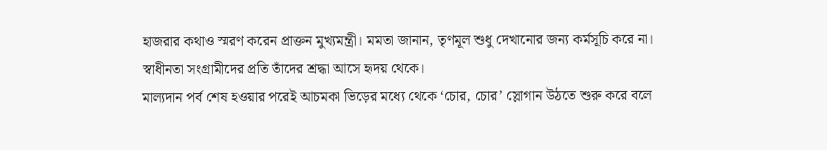হাজরার কথাও স্মরণ করেন প্রাক্তন মুখ্যমন্ত্রী। মমতা জানান, তৃণমূল শুধু দেখানোর জন্য কর্মসূচি করে না। স্বাধীনতা সংগ্রামীদের প্রতি তাঁদের শ্রদ্ধা আসে হৃদয় থেকে।
মাল্যদান পর্ব শেষ হওয়ার পরেই আচমকা ভিড়ের মধ্যে থেকে ‘চোর, চোর’ স্লোগান উঠতে শুরু করে বলে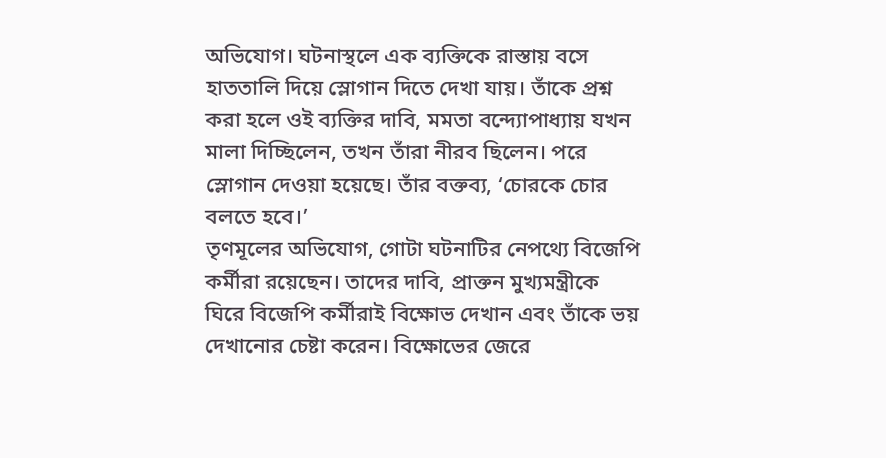অভিযোগ। ঘটনাস্থলে এক ব্যক্তিকে রাস্তায় বসে হাততালি দিয়ে স্লোগান দিতে দেখা যায়। তাঁকে প্রশ্ন করা হলে ওই ব্যক্তির দাবি, মমতা বন্দ্যোপাধ্যায় যখন মালা দিচ্ছিলেন, তখন তাঁরা নীরব ছিলেন। পরে স্লোগান দেওয়া হয়েছে। তাঁর বক্তব্য, ‘চোরকে চোর বলতে হবে।’
তৃণমূলের অভিযোগ, গোটা ঘটনাটির নেপথ্যে বিজেপি কর্মীরা রয়েছেন। তাদের দাবি, প্রাক্তন মুখ্যমন্ত্রীকে ঘিরে বিজেপি কর্মীরাই বিক্ষোভ দেখান এবং তাঁকে ভয় দেখানোর চেষ্টা করেন। বিক্ষোভের জেরে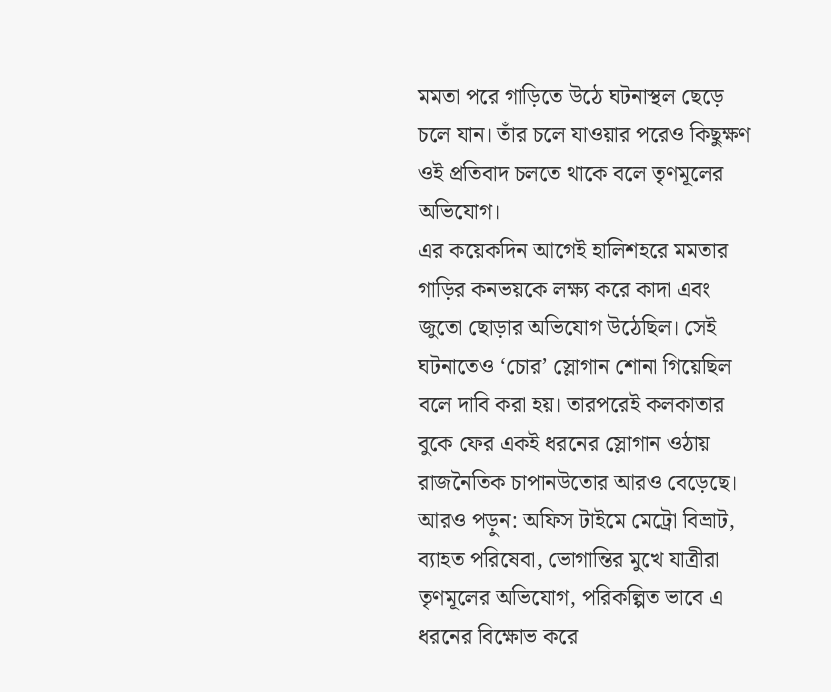মমতা পরে গাড়িতে উঠে ঘটনাস্থল ছেড়ে চলে যান। তাঁর চলে যাওয়ার পরেও কিছুক্ষণ ওই প্রতিবাদ চলতে থাকে বলে তৃণমূলের অভিযোগ।
এর কয়েকদিন আগেই হালিশহরে মমতার গাড়ির কনভয়কে লক্ষ্য করে কাদা এবং জুতো ছোড়ার অভিযোগ উঠেছিল। সেই ঘটনাতেও ‘চোর’ স্লোগান শোনা গিয়েছিল বলে দাবি করা হয়। তারপরেই কলকাতার বুকে ফের একই ধরনের স্লোগান ওঠায় রাজনৈতিক চাপানউতোর আরও বেড়েছে।
আরও পড়ুন: অফিস টাইমে মেট্রো বিভ্রাট, ব্যাহত পরিষেবা, ভোগান্তির মুখে যাত্রীরা
তৃণমূলের অভিযোগ, পরিকল্পিত ভাবে এ ধরনের বিক্ষোভ করে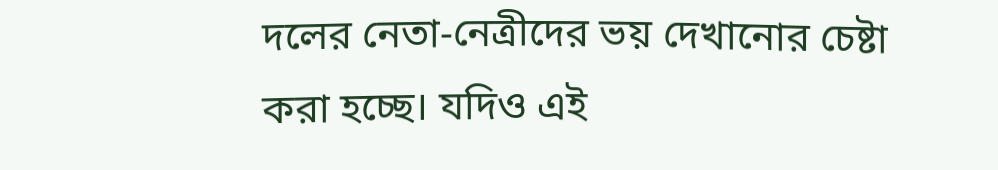দলের নেতা-নেত্রীদের ভয় দেখানোর চেষ্টা করা হচ্ছে। যদিও এই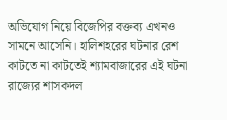অভিযোগ নিয়ে বিজেপির বক্তব্য এখনও সামনে আসেনি। হালিশহরের ঘটনার রেশ কাটতে না কাটতেই শ্যামবাজারের এই ঘটনা রাজ্যের শাসকদল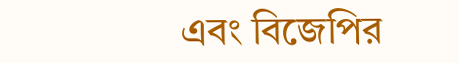এবং বিজেপির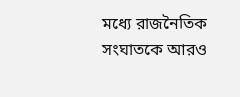মধ্যে রাজনৈতিক সংঘাতকে আরও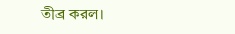তীব্র করল।